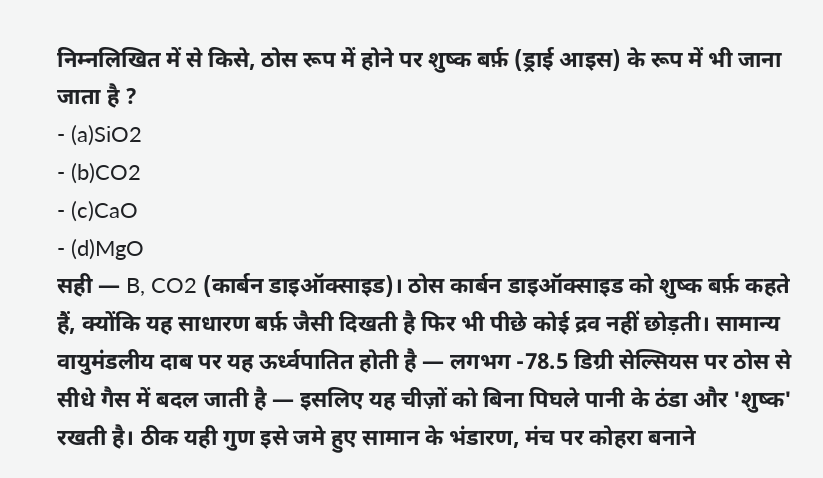निम्नलिखित में से किसे, ठोस रूप में होने पर शुष्क बर्फ़ (ड्राई आइस) के रूप में भी जाना जाता है ?
- (a)SiO2
- (b)CO2
- (c)CaO
- (d)MgO
सही — B, CO2 (कार्बन डाइऑक्साइड)। ठोस कार्बन डाइऑक्साइड को शुष्क बर्फ़ कहते हैं, क्योंकि यह साधारण बर्फ़ जैसी दिखती है फिर भी पीछे कोई द्रव नहीं छोड़ती। सामान्य वायुमंडलीय दाब पर यह ऊर्ध्वपातित होती है — लगभग -78.5 डिग्री सेल्सियस पर ठोस से सीधे गैस में बदल जाती है — इसलिए यह चीज़ों को बिना पिघले पानी के ठंडा और 'शुष्क' रखती है। ठीक यही गुण इसे जमे हुए सामान के भंडारण, मंच पर कोहरा बनाने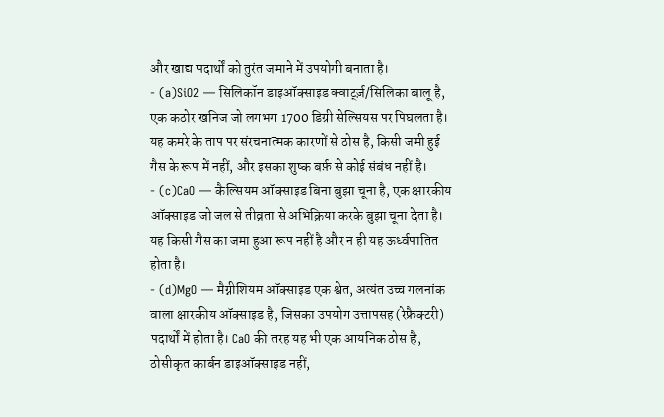और खाद्य पदार्थों को तुरंत जमाने में उपयोगी बनाता है।
- (a)SiO2 — सिलिकॉन डाइऑक्साइड क्वार्ट्ज़/सिलिका बालू है, एक कठोर खनिज जो लगभग 1700 डिग्री सेल्सियस पर पिघलता है। यह कमरे के ताप पर संरचनात्मक कारणों से ठोस है, किसी जमी हुई गैस के रूप में नहीं, और इसका शुष्क बर्फ़ से कोई संबंध नहीं है।
- (c)CaO — कैल्सियम ऑक्साइड बिना बुझा चूना है, एक क्षारकीय ऑक्साइड जो जल से तीव्रता से अभिक्रिया करके बुझा चूना देता है। यह किसी गैस का जमा हुआ रूप नहीं है और न ही यह ऊर्ध्वपातित होता है।
- (d)MgO — मैग्नीशियम ऑक्साइड एक श्वेत, अत्यंत उच्च गलनांक वाला क्षारकीय ऑक्साइड है, जिसका उपयोग उत्तापसह (रेफ्रैक्टरी) पदार्थों में होता है। CaO की तरह यह भी एक आयनिक ठोस है, ठोसीकृत कार्बन डाइऑक्साइड नहीं,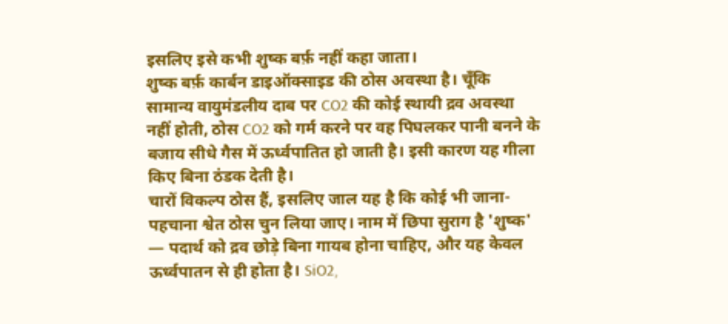इसलिए इसे कभी शुष्क बर्फ़ नहीं कहा जाता।
शुष्क बर्फ़ कार्बन डाइऑक्साइड की ठोस अवस्था है। चूँकि सामान्य वायुमंडलीय दाब पर CO2 की कोई स्थायी द्रव अवस्था नहीं होती, ठोस CO2 को गर्म करने पर वह पिघलकर पानी बनने के बजाय सीधे गैस में ऊर्ध्वपातित हो जाती है। इसी कारण यह गीला किए बिना ठंडक देती है।
चारों विकल्प ठोस हैं, इसलिए जाल यह है कि कोई भी जाना-पहचाना श्वेत ठोस चुन लिया जाए। नाम में छिपा सुराग है 'शुष्क' — पदार्थ को द्रव छोड़े बिना गायब होना चाहिए, और यह केवल ऊर्ध्वपातन से ही होता है। SiO2,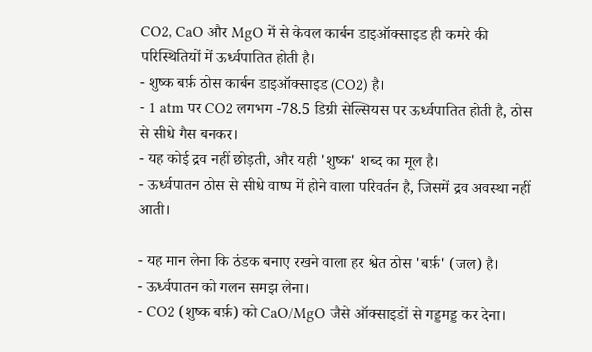CO2, CaO और MgO में से केवल कार्बन डाइऑक्साइड ही कमरे की परिस्थितियों में ऊर्ध्वपातित होती है।
- शुष्क बर्फ़ ठोस कार्बन डाइऑक्साइड (CO2) है।
- 1 atm पर CO2 लगभग -78.5 डिग्री सेल्सियस पर ऊर्ध्वपातित होती है, ठोस से सीधे गैस बनकर।
- यह कोई द्रव नहीं छोड़ती, और यही 'शुष्क' शब्द का मूल है।
- ऊर्ध्वपातन ठोस से सीधे वाष्प में होने वाला परिवर्तन है, जिसमें द्रव अवस्था नहीं आती।

- यह मान लेना कि ठंडक बनाए रखने वाला हर श्वेत ठोस 'बर्फ़' (जल) है।
- ऊर्ध्वपातन को गलन समझ लेना।
- CO2 (शुष्क बर्फ़) को CaO/MgO जैसे ऑक्साइडों से गड्डमड्ड कर देना।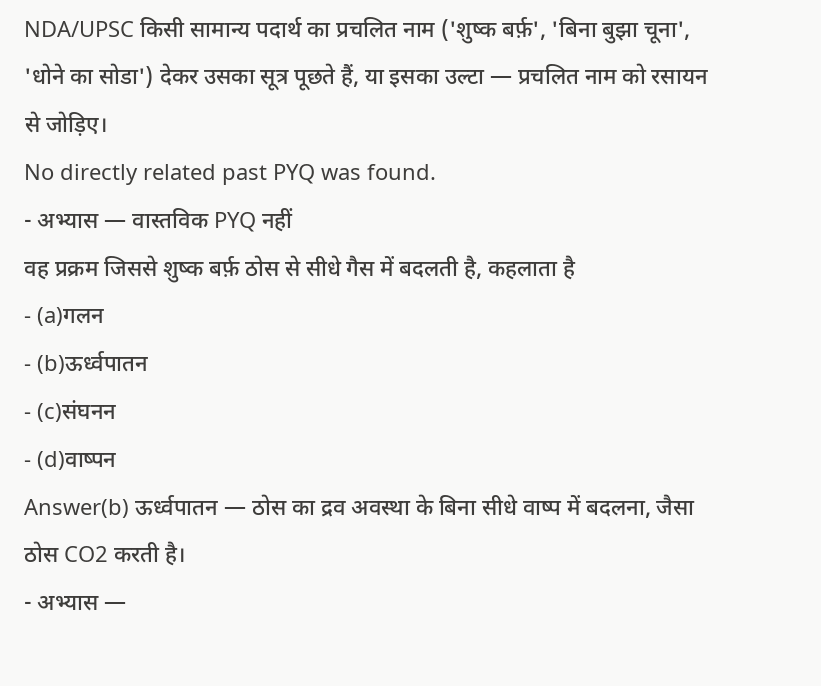NDA/UPSC किसी सामान्य पदार्थ का प्रचलित नाम ('शुष्क बर्फ़', 'बिना बुझा चूना', 'धोने का सोडा') देकर उसका सूत्र पूछते हैं, या इसका उल्टा — प्रचलित नाम को रसायन से जोड़िए।
No directly related past PYQ was found.
- अभ्यास — वास्तविक PYQ नहीं
वह प्रक्रम जिससे शुष्क बर्फ़ ठोस से सीधे गैस में बदलती है, कहलाता है
- (a)गलन
- (b)ऊर्ध्वपातन
- (c)संघनन
- (d)वाष्पन
Answer(b) ऊर्ध्वपातन — ठोस का द्रव अवस्था के बिना सीधे वाष्प में बदलना, जैसा ठोस CO2 करती है।
- अभ्यास —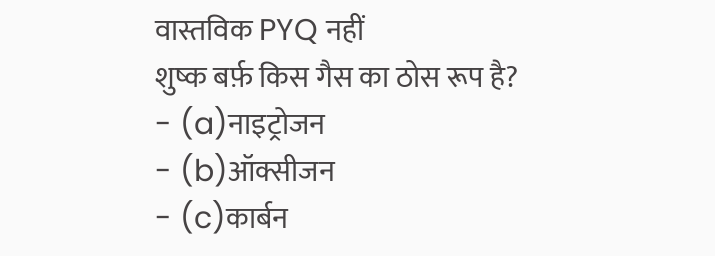वास्तविक PYQ नहीं
शुष्क बर्फ़ किस गैस का ठोस रूप है?
- (a)नाइट्रोजन
- (b)ऑक्सीजन
- (c)कार्बन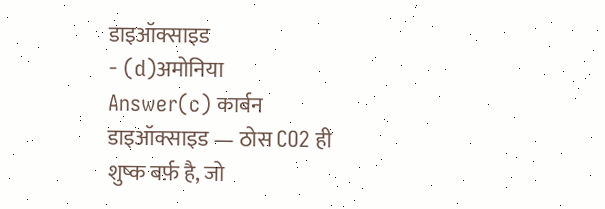डाइऑक्साइड
- (d)अमोनिया
Answer(c) कार्बन डाइऑक्साइड — ठोस CO2 ही शुष्क बर्फ़ है, जो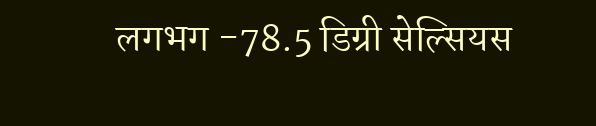लगभग -78.5 डिग्री सेल्सियस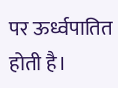पर ऊर्ध्वपातित होती है।